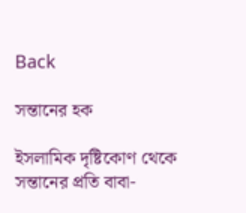Back

সন্তানের হক

ইসলামিক দৃষ্টিকোণ থেকে সন্তানের প্রতি বাবা-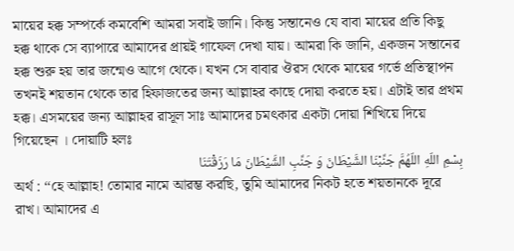মায়ের হক্ক সম্পর্কে কমবেশি আমরা সবাই জানি। কিন্তু সন্তানেও যে বাবা মায়ের প্রতি কিছু হক্ক থাকে সে ব্যাপারে আমাদের প্রায়ই গাফেল দেখা যায়। আমরা কি জানি, একজন সন্তানের হক্ক শুরু হয় তার জন্মেও আগে থেকে। যখন সে বাবার ঔরস থেকে মায়ের গর্ভে প্রতিস্থাপন তখনই শয়তান থেকে তার হিফাজতের জন্য আল্লাহর কাছে দোয়া করতে হয়। এটাই তার প্রথম হক্ক। এসময়ের জন্য আল্লাহর রাসূল সাঃ আমাদের চমৎকার একটা দোয়া শিখিয়ে দিয়ে গিয়েছেন । দোয়াটি হলঃ
بِسْمِ اللّهِ اللّهُمَّ جَنِّبْنَا الشَّيْطَانَ وَ جَنِّبِ الشَّيْطَانَ مَا رَزَقْتَنَا
অর্থ : ‘‘হে আল্লাহ! তোমার নামে আরম্ভ করছি, তুমি আমাদের নিকট হতে শয়তানকে দূরে রাখ। আমাদের এ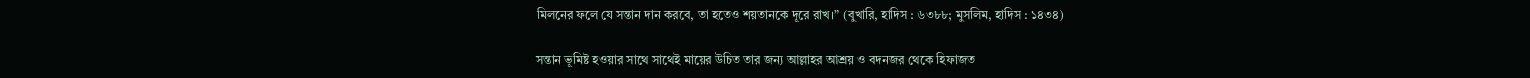মিলনের ফলে যে সন্তান দান করবে, তা হতেও শয়তানকে দূরে রাখ।” (বুখারি, হাদিস : ৬৩৮৮; মুসলিম, হাদিস : ১৪৩৪)

সন্তান ভূমিষ্ট হওয়ার সাথে সাথেই মায়ের উচিত তার জন্য আল্লাহর আশ্রয় ও বদনজর থেকে হিফাজত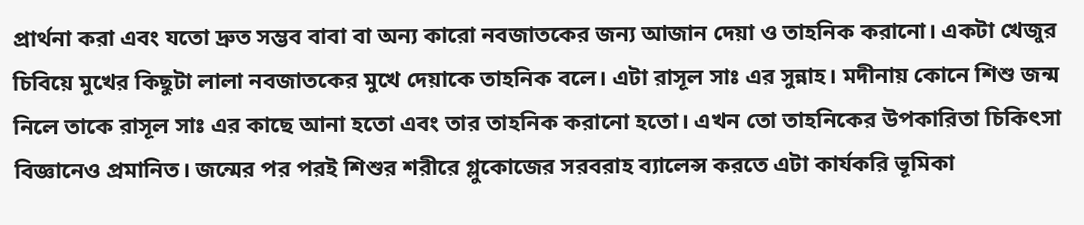প্রার্থনা করা এবং যতো দ্রুত সম্ভব বাবা বা অন্য কারো নবজাতকের জন্য আজান দেয়া ও তাহনিক করানো। একটা খেজুর চিবিয়ে মুখের কিছুটা লালা নবজাতকের মুখে দেয়াকে তাহনিক বলে। এটা রাসূল সাঃ এর সুন্নাহ। মদীনায় কোনে শিশু জন্ম নিলে তাকে রাসূল সাঃ এর কাছে আনা হতো এবং তার তাহনিক করানো হতো। এখন তো তাহনিকের উপকারিতা চিকিৎসা বিজ্ঞানেও প্রমানিত। জন্মের পর পরই শিশুর শরীরে গ্লুকোজের সরবরাহ ব্যালেন্স করতে এটা কার্যকরি ভূমিকা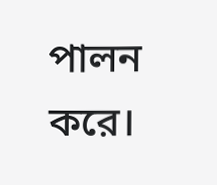পালন করে।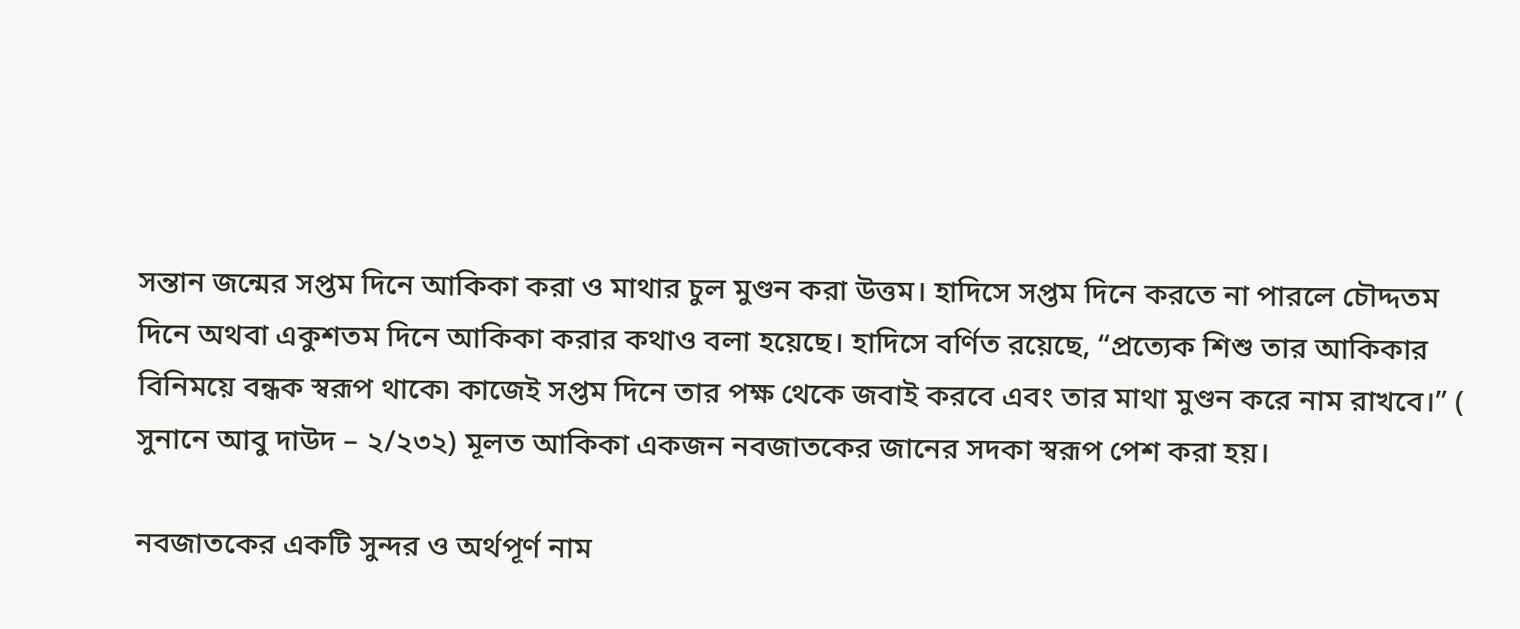সন্তান জন্মের সপ্তম দিনে আকিকা করা ও মাথার চুল মুণ্ডন করা উত্তম। হাদিসে সপ্তম দিনে করতে না পারলে চৌদ্দতম দিনে অথবা একুশতম দিনে আকিকা করার কথাও বলা হয়েছে। হাদিসে বর্ণিত রয়েছে, “প্রত্যেক শিশু তার আকিকার বিনিময়ে বন্ধক স্বরূপ থাকে৷ কাজেই সপ্তম দিনে তার পক্ষ থেকে জবাই করবে এবং তার মাথা মুণ্ডন করে নাম রাখবে।” ( সুনানে আবু দাউদ – ২/২৩২) মূলত আকিকা একজন নবজাতকের জানের সদকা স্বরূপ পেশ করা হয়।

নবজাতকের একটি সুন্দর ও অর্থপূর্ণ নাম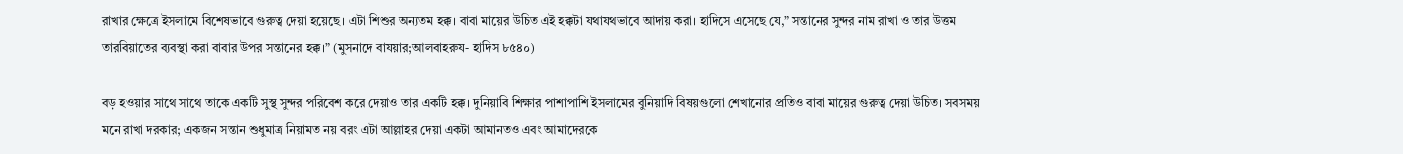রাখার ক্ষেত্রে ইসলামে বিশেষভাবে গুরুত্ব দেয়া হয়েছে। এটা শিশুর অন্যতম হক্ক। বাবা মায়ের উচিত এই হক্কটা যথাযথভাবে আদায় করা। হাদিসে এসেছে যে,” সন্তানের সুন্দর নাম রাখা ও তার উত্তম তারবিয়াতের ব্যবস্থা করা বাবার উপর সন্তানের হক্ক।” (মুসনাদে বাযয়ার;আলবাহরুয- হাদিস ৮৫৪০)

বড় হওয়ার সাথে সাথে তাকে একটি সুস্থ সুন্দর পরিবেশ করে দেয়াও তার একটি হক্ক। দুনিয়াবি শিক্ষার পাশাপাশি ইসলামের বুনিয়াদি বিষয়গুলো শেখানোর প্রতিও বাবা মায়ের গুরুত্ব দেয়া উচিত। সবসময় মনে রাখা দরকার; একজন সন্তান শুধুমাত্র নিয়ামত নয় বরং এটা আল্লাহর দেয়া একটা আমানতও এবং আমাদেরকে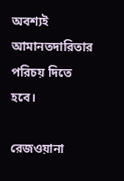অবশ্যই আমানতদারিতার পরিচয় দিতে হবে।

রেজওয়ানা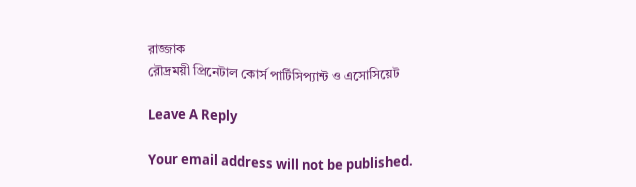রাজ্জাক
রৌদ্রময়ী প্রিনেটাল কোর্স পার্টিসিপ্যান্ট ও এসোসিয়েট

Leave A Reply

Your email address will not be published.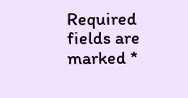Required fields are marked *